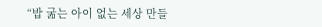“밥 굶는 아이 없는 세상 만들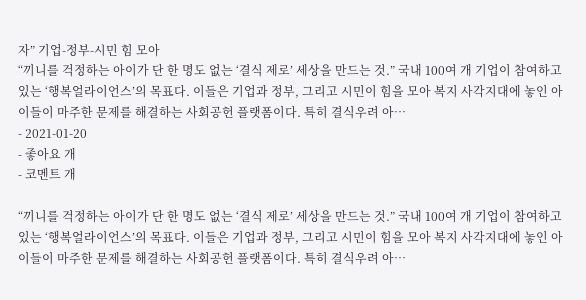자” 기업-정부-시민 힘 모아
“끼니를 걱정하는 아이가 단 한 명도 없는 ‘결식 제로’ 세상을 만드는 것.” 국내 100여 개 기업이 참여하고 있는 ‘행복얼라이언스’의 목표다. 이들은 기업과 정부, 그리고 시민이 힘을 모아 복지 사각지대에 놓인 아이들이 마주한 문제를 해결하는 사회공헌 플랫폼이다. 특히 결식우려 아…
- 2021-01-20
- 좋아요 개
- 코멘트 개

“끼니를 걱정하는 아이가 단 한 명도 없는 ‘결식 제로’ 세상을 만드는 것.” 국내 100여 개 기업이 참여하고 있는 ‘행복얼라이언스’의 목표다. 이들은 기업과 정부, 그리고 시민이 힘을 모아 복지 사각지대에 놓인 아이들이 마주한 문제를 해결하는 사회공헌 플랫폼이다. 특히 결식우려 아…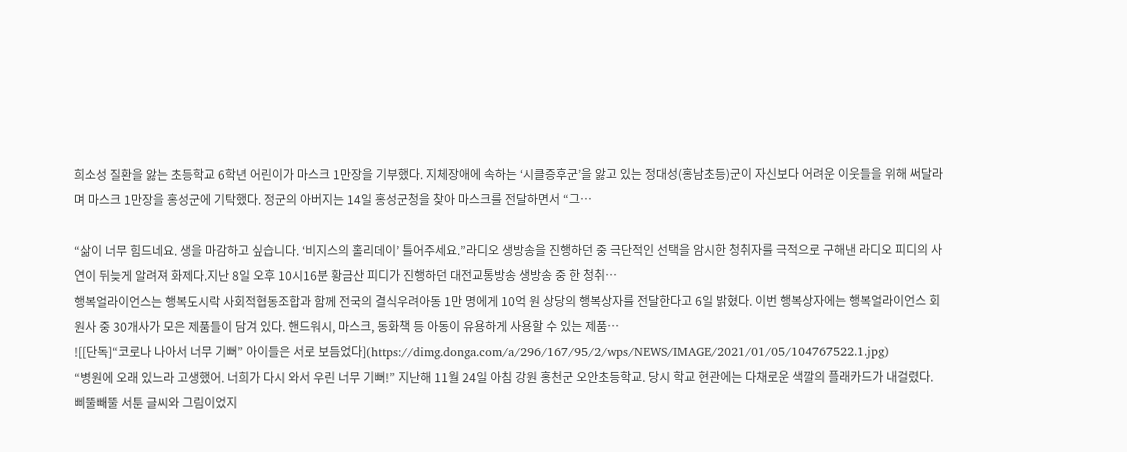희소성 질환을 앓는 초등학교 6학년 어린이가 마스크 1만장을 기부했다. 지체장애에 속하는 ‘시클증후군’을 앓고 있는 정대성(홍남초등)군이 자신보다 어려운 이웃들을 위해 써달라며 마스크 1만장을 홍성군에 기탁했다. 정군의 아버지는 14일 홍성군청을 찾아 마스크를 전달하면서 “그…

“삶이 너무 힘드네요. 생을 마감하고 싶습니다. ‘비지스의 홀리데이’ 틀어주세요.”라디오 생방송을 진행하던 중 극단적인 선택을 암시한 청취자를 극적으로 구해낸 라디오 피디의 사연이 뒤늦게 알려져 화제다.지난 8일 오후 10시16분 황금산 피디가 진행하던 대전교통방송 생방송 중 한 청취…
행복얼라이언스는 행복도시락 사회적협동조합과 함께 전국의 결식우려아동 1만 명에게 10억 원 상당의 행복상자를 전달한다고 6일 밝혔다. 이번 행복상자에는 행복얼라이언스 회원사 중 30개사가 모은 제품들이 담겨 있다. 핸드워시, 마스크, 동화책 등 아동이 유용하게 사용할 수 있는 제품…
![[단독]“코로나 나아서 너무 기뻐” 아이들은 서로 보듬었다](https://dimg.donga.com/a/296/167/95/2/wps/NEWS/IMAGE/2021/01/05/104767522.1.jpg)
“병원에 오래 있느라 고생했어. 너희가 다시 와서 우린 너무 기뻐!” 지난해 11월 24일 아침 강원 홍천군 오안초등학교. 당시 학교 현관에는 다채로운 색깔의 플래카드가 내걸렸다. 삐뚤빼뚤 서툰 글씨와 그림이었지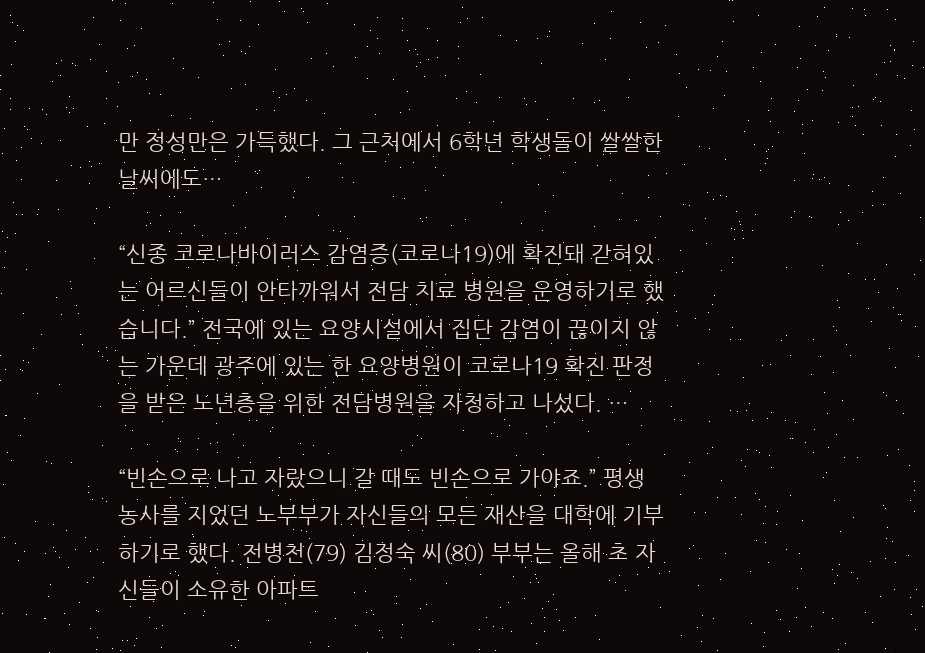만 정성만은 가득했다. 그 근처에서 6학년 학생들이 쌀쌀한 날씨에도…

“신종 코로나바이러스 감염증(코로나19)에 확진돼 갇혀있는 어르신들이 안타까워서 전담 치료 병원을 운영하기로 했습니다.” 전국에 있는 요양시설에서 집단 감염이 끊이지 않는 가운데 광주에 있는 한 요양병원이 코로나19 확진 판정을 받은 노년층을 위한 전담병원을 자청하고 나섰다. …

“빈손으로 나고 자랐으니 갈 때도 빈손으로 가야죠.” 평생 농사를 지었던 노부부가 자신들의 모든 재산을 대학에 기부하기로 했다. 전병천(79) 김정숙 씨(80) 부부는 올해 초 자신들이 소유한 아파트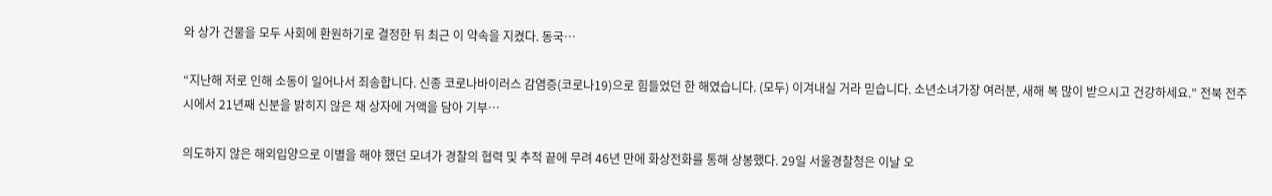와 상가 건물을 모두 사회에 환원하기로 결정한 뒤 최근 이 약속을 지켰다. 동국…

“지난해 저로 인해 소동이 일어나서 죄송합니다. 신종 코로나바이러스 감염증(코로나19)으로 힘들었던 한 해였습니다. (모두) 이겨내실 거라 믿습니다. 소년소녀가장 여러분, 새해 복 많이 받으시고 건강하세요.” 전북 전주시에서 21년째 신분을 밝히지 않은 채 상자에 거액을 담아 기부…

의도하지 않은 해외입양으로 이별을 해야 했던 모녀가 경찰의 협력 및 추적 끝에 무려 46년 만에 화상전화를 통해 상봉했다. 29일 서울경찰청은 이날 오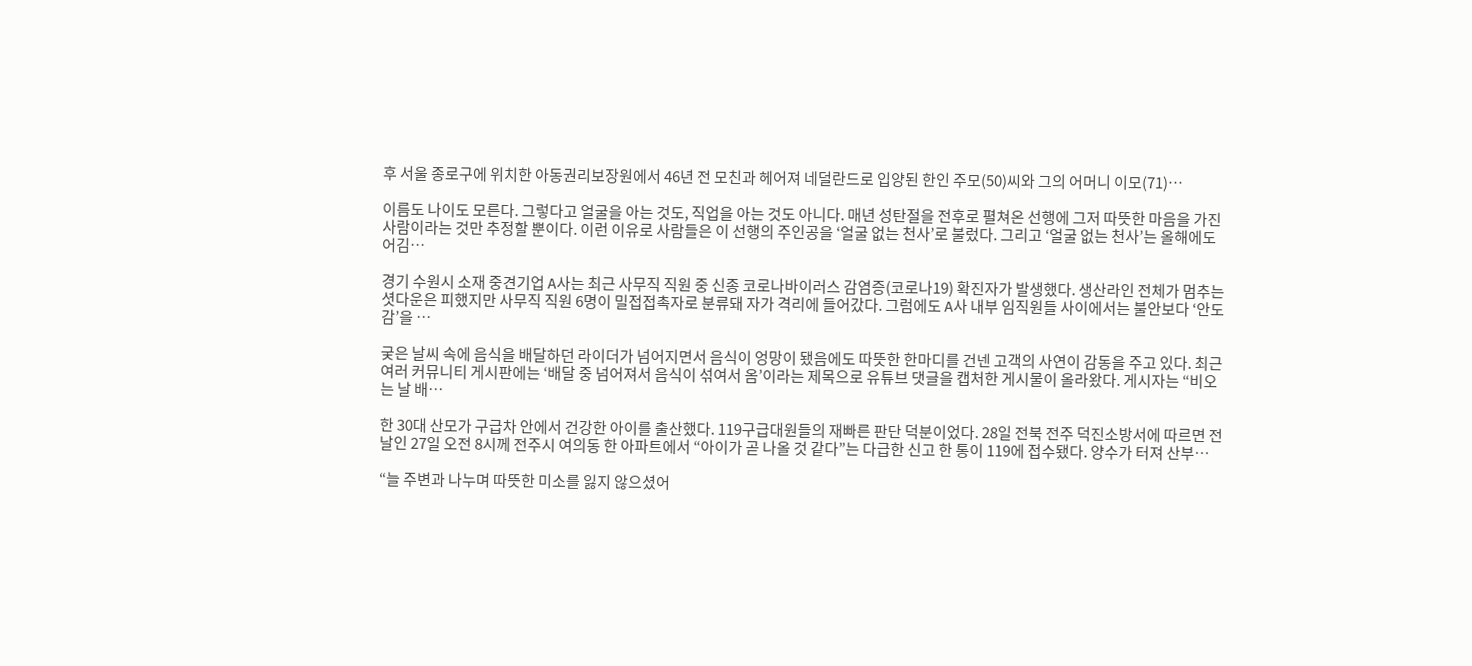후 서울 종로구에 위치한 아동권리보장원에서 46년 전 모친과 헤어져 네덜란드로 입양된 한인 주모(50)씨와 그의 어머니 이모(71)…

이름도 나이도 모른다. 그렇다고 얼굴을 아는 것도, 직업을 아는 것도 아니다. 매년 성탄절을 전후로 펼쳐온 선행에 그저 따뜻한 마음을 가진 사람이라는 것만 추정할 뿐이다. 이런 이유로 사람들은 이 선행의 주인공을 ‘얼굴 없는 천사’로 불렀다. 그리고 ‘얼굴 없는 천사’는 올해에도 어김…

경기 수원시 소재 중견기업 A사는 최근 사무직 직원 중 신종 코로나바이러스 감염증(코로나19) 확진자가 발생했다. 생산라인 전체가 멈추는 셧다운은 피했지만 사무직 직원 6명이 밀접접촉자로 분류돼 자가 격리에 들어갔다. 그럼에도 A사 내부 임직원들 사이에서는 불안보다 ‘안도감’을 …

궂은 날씨 속에 음식을 배달하던 라이더가 넘어지면서 음식이 엉망이 됐음에도 따뜻한 한마디를 건넨 고객의 사연이 감동을 주고 있다. 최근 여러 커뮤니티 게시판에는 ‘배달 중 넘어져서 음식이 섞여서 옴’이라는 제목으로 유튜브 댓글을 캡처한 게시물이 올라왔다. 게시자는 “비오는 날 배…

한 30대 산모가 구급차 안에서 건강한 아이를 출산했다. 119구급대원들의 재빠른 판단 덕분이었다. 28일 전북 전주 덕진소방서에 따르면 전날인 27일 오전 8시께 전주시 여의동 한 아파트에서 “아이가 곧 나올 것 같다”는 다급한 신고 한 통이 119에 접수됐다. 양수가 터져 산부…

“늘 주변과 나누며 따뜻한 미소를 잃지 않으셨어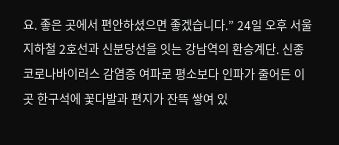요. 좋은 곳에서 편안하셨으면 좋겠습니다.” 24일 오후 서울 지하철 2호선과 신분당선을 잇는 강남역의 환승계단. 신종 코로나바이러스 감염증 여파로 평소보다 인파가 줄어든 이곳 한구석에 꽃다발과 편지가 잔뜩 쌓여 있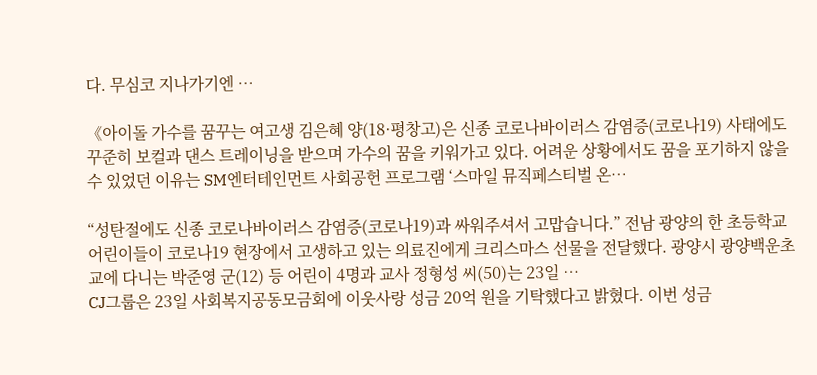다. 무심코 지나가기엔 …

《아이돌 가수를 꿈꾸는 여고생 김은혜 양(18·평창고)은 신종 코로나바이러스 감염증(코로나19) 사태에도 꾸준히 보컬과 댄스 트레이닝을 받으며 가수의 꿈을 키워가고 있다. 어려운 상황에서도 꿈을 포기하지 않을 수 있었던 이유는 SM엔터테인먼트 사회공헌 프로그램 ‘스마일 뮤직페스티벌 온…

“성탄절에도 신종 코로나바이러스 감염증(코로나19)과 싸워주셔서 고맙습니다.” 전남 광양의 한 초등학교 어린이들이 코로나19 현장에서 고생하고 있는 의료진에게 크리스마스 선물을 전달했다. 광양시 광양백운초교에 다니는 박준영 군(12) 등 어린이 4명과 교사 정형성 씨(50)는 23일 …
CJ그룹은 23일 사회복지공동모금회에 이웃사랑 성금 20억 원을 기탁했다고 밝혔다. 이번 성금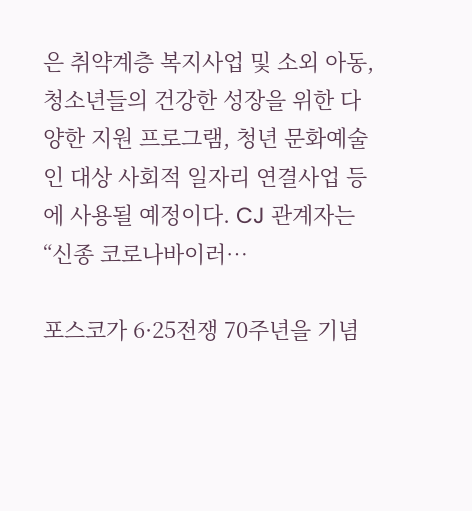은 취약계층 복지사업 및 소외 아동, 청소년들의 건강한 성장을 위한 다양한 지원 프로그램, 청년 문화예술인 대상 사회적 일자리 연결사업 등에 사용될 예정이다. CJ 관계자는 “신종 코로나바이러…

포스코가 6·25전쟁 70주년을 기념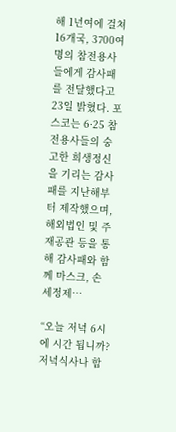해 1년여에 걸쳐 16개국, 3700여 명의 참전용사들에게 감사패를 전달했다고 23일 밝혔다. 포스코는 6·25 참전용사들의 숭고한 희생정신을 기리는 감사패를 지난해부터 제작했으며, 해외법인 및 주재공관 등을 통해 감사패와 함께 마스크, 손 세정제…

“오늘 저녁 6시에 시간 됩니까? 저녁식사나 합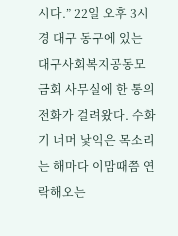시다.” 22일 오후 3시경 대구 동구에 있는 대구사회복지공동모금회 사무실에 한 통의 전화가 걸려왔다. 수화기 너머 낯익은 목소리는 해마다 이맘때쯤 연락해오는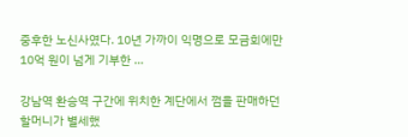중후한 노신사였다. 10년 가까이 익명으로 모금회에만 10억 원이 넘게 기부한 …

강남역 환승역 구간에 위치한 계단에서 껌을 판매하던 할머니가 별세했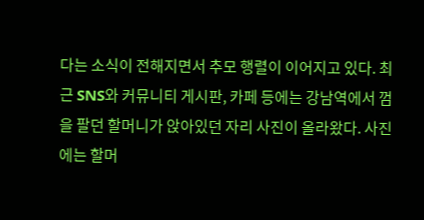다는 소식이 전해지면서 추모 행렬이 이어지고 있다. 최근 SNS와 커뮤니티 게시판, 카페 등에는 강남역에서 껌을 팔던 할머니가 앉아있던 자리 사진이 올라왔다. 사진에는 할머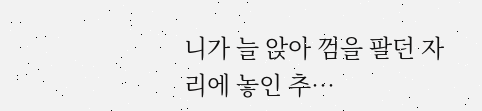니가 늘 앉아 껌을 팔던 자리에 놓인 추…